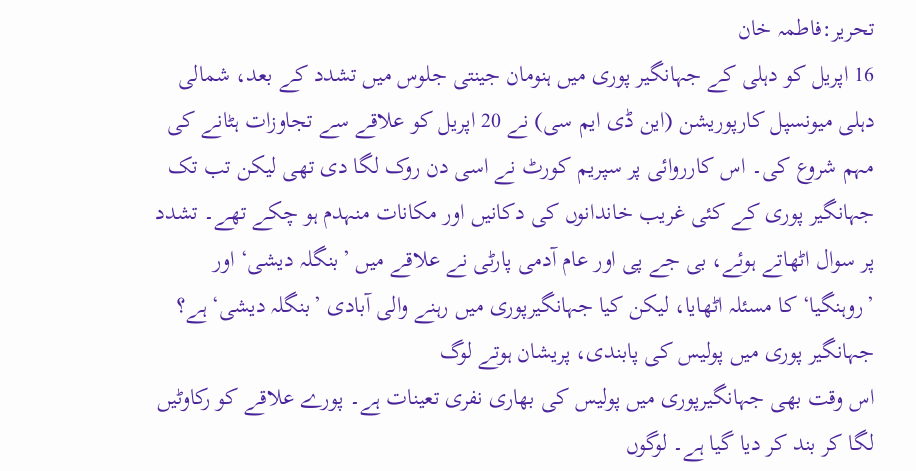تحریر:فاطمہ خان
16 اپریل کو دہلی کے جہانگیر پوری میں ہنومان جینتی جلوس میں تشدد کے بعد، شمالی دہلی میونسپل کارپوریشن (این ڈی ایم سی) نے 20 اپریل کو علاقے سے تجاوزات ہٹانے کی مہم شروع کی۔ اس کارروائی پر سپریم کورٹ نے اسی دن روک لگا دی تھی لیکن تب تک جہانگیر پوری کے کئی غریب خاندانوں کی دکانیں اور مکانات منہدم ہو چکے تھے۔ تشدد پر سوال اٹھاتے ہوئے، بی جے پی اور عام آدمی پارٹی نے علاقے میں ’بنگلہ دیشی‘ اور ’روہنگیا‘ کا مسئلہ اٹھایا، لیکن کیا جہانگیرپوری میں رہنے والی آبادی ’بنگلہ دیشی‘ ہے؟
جہانگیر پوری میں پولیس کی پابندی، پریشان ہوتے لوگ
اس وقت بھی جہانگیرپوری میں پولیس کی بھاری نفری تعینات ہے۔ پورے علاقے کو رکاوٹیں لگا کر بند کر دیا گیا ہے۔ لوگوں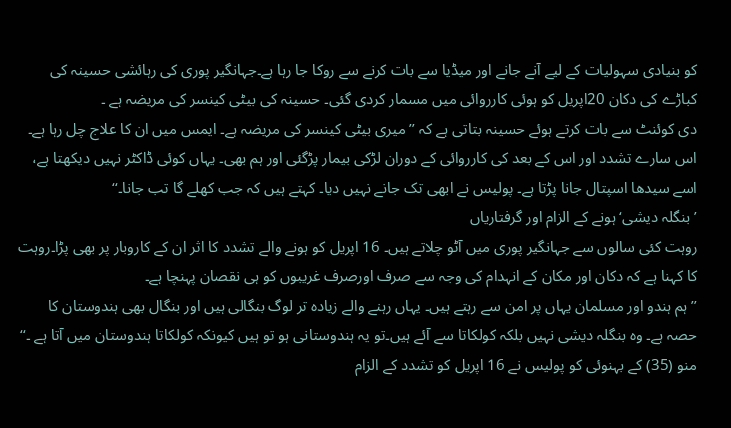کو بنیادی سہولیات کے لیے آنے جانے اور میڈیا سے بات کرنے سے روکا جا رہا ہے۔جہانگیر پوری کی رہائشی حسینہ کی کباڑے کی دکان 20اپریل کو ہوئی کارروائی میں مسمار کردی گئی۔ حسینہ کی بیٹی کینسر کی مریضہ ہے ۔
دی کوئنٹ سے بات کرتے ہوئے حسینہ بتاتی ہے کہ ’’میری بیٹی کینسر کی مریضہ ہے۔ ایمس میں ان کا علاج چل رہا ہے۔ اس سارے تشدد اور اس کے بعد کی کارروائی کے دوران لڑکی بیمار پڑگئی اور ہم بھی۔ یہاں کوئی ڈاکٹر نہیں دیکھتا ہے، اسے سیدھا اسپتال جانا پڑتا ہے۔ پولیس نے ابھی تک جانے نہیں دیا۔ کہتے ہیں کہ جب کھلے گا تب جانا۔‘‘
’بنگلہ دیشی‘ ہونے کے الزام اور گرفتاریاں
روہت کئی سالوں سے جہانگیر پوری میں آٹو چلاتے ہیں۔ 16 اپریل کو ہونے والے تشدد کا اثر ان کے کاروبار پر بھی پڑا۔روہت کا کہنا ہے کہ دکان اور مکان کے انہدام کی وجہ سے صرف اورصرف غریبوں کو ہی نقصان پہنچا ہے۔
’’ہم ہندو اور مسلمان یہاں پر امن سے رہتے ہیں۔ یہاں رہنے والے زیادہ تر لوگ بنگالی ہیں اور بنگال بھی ہندوستان کا حصہ ہے۔ وہ بنگلہ دیشی نہیں بلکہ کولکاتا سے آئے ہیں۔تو یہ ہندوستانی ہو تو ہیں کیونکہ کولکاتا ہندوستان میں آتا ہے ۔‘‘
منو (35) کے بہنوئی کو پولیس نے 16 اپریل کو تشدد کے الزام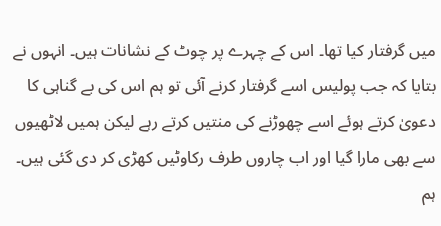میں گرفتار کیا تھا۔ اس کے چہرے پر چوٹ کے نشانات ہیں۔ انہوں نے بتایا کہ جب پولیس اسے گرفتار کرنے آئی تو ہم اس کی بے گناہی کا دعویٰ کرتے ہوئے اسے چھوڑنے کی منتیں کرتے رہے لیکن ہمیں لاٹھیوں سے بھی مارا گیا اور اب چاروں طرف رکاوٹیں کھڑی کر دی گئی ہیں۔ ہم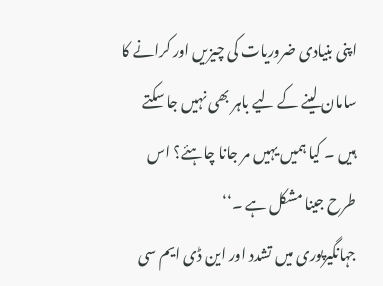اپنی بنیادی ضروریات کی چیزیں اور کرانے کا سامان لینے کے لیے باہر بھی نہیں جا سکتے ہیں ۔ کیا ہمیں یہیں مر جانا چاہئے؟ اس طرح جینا مشکل ہے ۔‘‘
جہانگیرپوری میں تشدد اور این ڈی ایم سی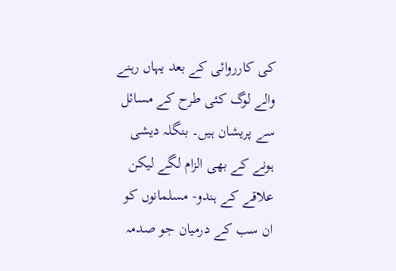کی کارروائی کے بعد یہاں رہنے والے لوگ کئی طرح کے مسائل سے پریشان ہیں۔ بنگلہ دیشی ہونے کے بھی الزام لگے لیکن علاقے کے ہندو- مسلمانوں کو ان سب کے درمیان جو صدمہ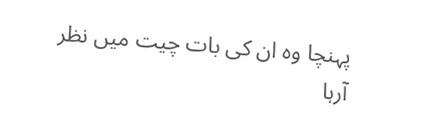پہنچا وہ ان کی بات چیت میں نظر آرہا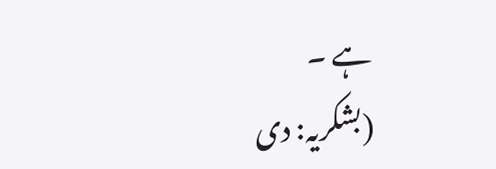ہے ۔
(بشکریہ: دی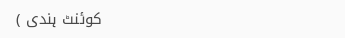کوئنٹ ہندی )